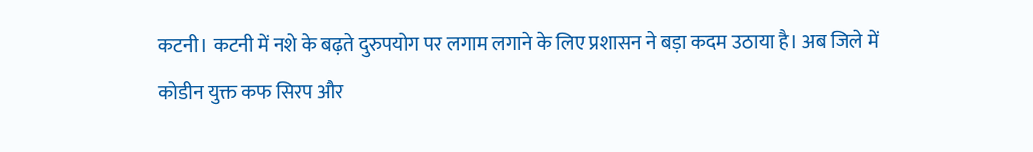कटनी। कटनी में नशे के बढ़ते दुरुपयोग पर लगाम लगाने के लिए प्रशासन ने बड़ा कदम उठाया है। अब जिले में कोडीन युक्त कफ सिरप और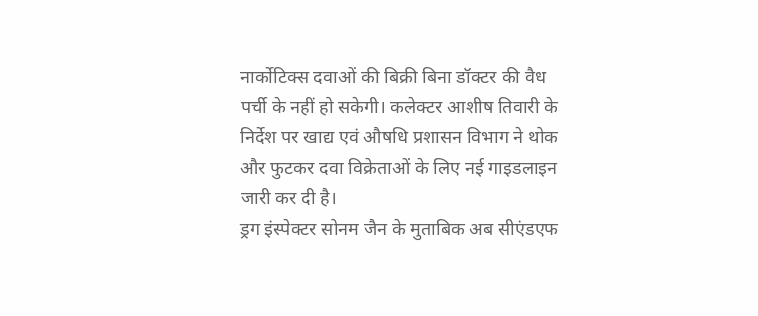नार्कोटिक्स दवाओं की बिक्री बिना डॉक्टर की वैध पर्ची के नहीं हो सकेगी। कलेक्टर आशीष तिवारी के निर्देश पर खाद्य एवं औषधि प्रशासन विभाग ने थोक और फुटकर दवा विक्रेताओं के लिए नई गाइडलाइन जारी कर दी है।
ड्रग इंस्पेक्टर सोनम जैन के मुताबिक अब सीएंडएफ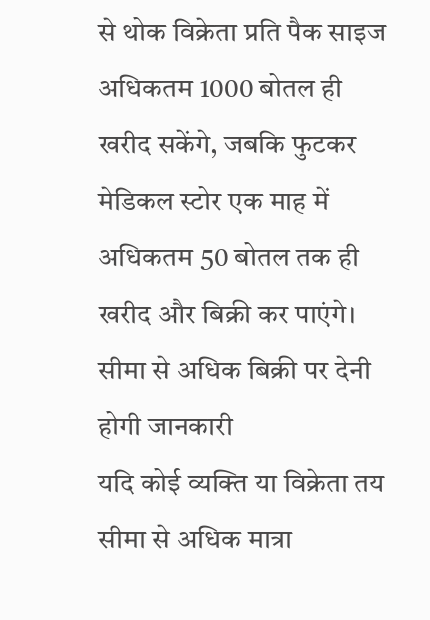से थोक विक्रेता प्रति पैक साइज अधिकतम 1000 बोतल ही खरीद सकेंगे, जबकि फुटकर मेडिकल स्टोर एक माह में अधिकतम 50 बोतल तक ही खरीद और बिक्री कर पाएंगे।
सीमा से अधिक बिक्री पर देनी होगी जानकारी
यदि कोई व्यक्ति या विक्रेता तय सीमा से अधिक मात्रा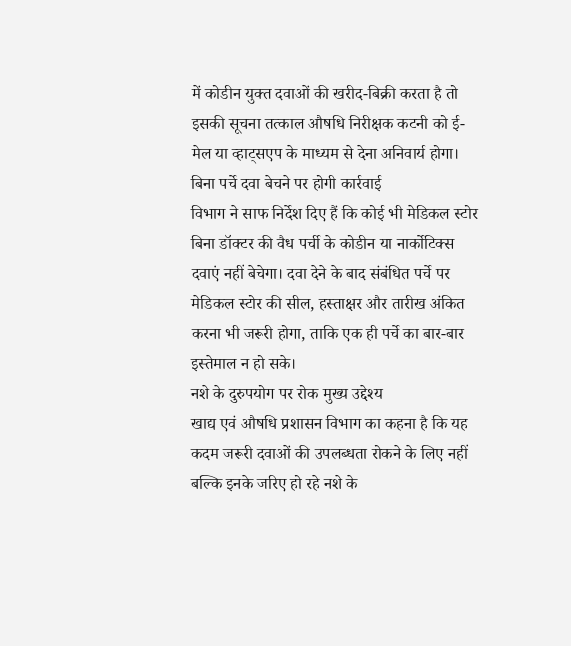में कोडीन युक्त दवाओं की खरीद-बिक्री करता है तो इसकी सूचना तत्काल औषधि निरीक्षक कटनी को ई-मेल या व्हाट्सएप के माध्यम से देना अनिवार्य होगा।
बिना पर्चे दवा बेचने पर होगी कार्रवाई
विभाग ने साफ निर्देश दिए हैं कि कोई भी मेडिकल स्टोर बिना डॉक्टर की वैध पर्ची के कोडीन या नार्कोटिक्स दवाएं नहीं बेचेगा। दवा देने के बाद संबंधित पर्चे पर मेडिकल स्टोर की सील, हस्ताक्षर और तारीख अंकित करना भी जरूरी होगा, ताकि एक ही पर्चे का बार-बार इस्तेमाल न हो सके।
नशे के दुरुपयोग पर रोक मुख्य उद्देश्य
खाद्य एवं औषधि प्रशासन विभाग का कहना है कि यह कदम जरूरी दवाओं की उपलब्धता रोकने के लिए नहीं बल्कि इनके जरिए हो रहे नशे के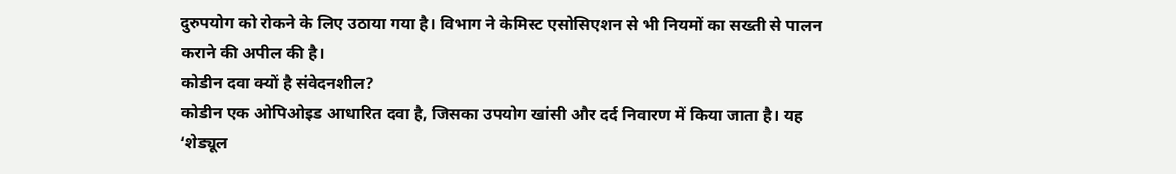दुरुपयोग को रोकने के लिए उठाया गया है। विभाग ने केमिस्ट एसोसिएशन से भी नियमों का सख्ती से पालन कराने की अपील की है।
कोडीन दवा क्यों है संवेदनशील?
कोडीन एक ओपिओइड आधारित दवा है, जिसका उपयोग खांसी और दर्द निवारण में किया जाता है। यह ‘शेड्यूल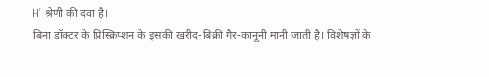H’ श्रेणी की दवा है।
बिना डॉक्टर के प्रिस्क्रिप्शन के इसकी खरीद-बिक्री गैर-कानूनी मानी जाती है। विशेषज्ञों के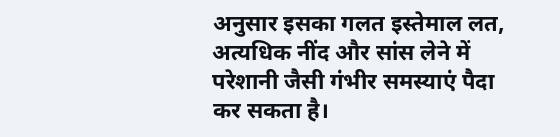अनुसार इसका गलत इस्तेमाल लत, अत्यधिक नींद और सांस लेने में परेशानी जैसी गंभीर समस्याएं पैदा कर सकता है।